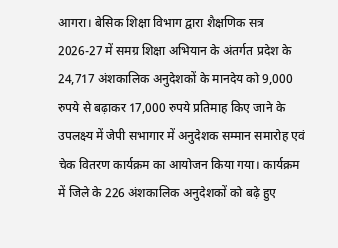आगरा। बेसिक शिक्षा विभाग द्वारा शैक्षणिक सत्र 2026-27 में समग्र शिक्षा अभियान के अंतर्गत प्रदेश के 24,717 अंशकालिक अनुदेशकों के मानदेय को 9,000 रुपये से बढ़ाकर 17,000 रुपये प्रतिमाह किए जाने के उपलक्ष्य में जेपी सभागार में अनुदेशक सम्मान समारोह एवं चेक वितरण कार्यक्रम का आयोजन किया गया। कार्यक्रम में जिले के 226 अंशकालिक अनुदेशकों को बढ़े हुए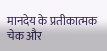मानदेय के प्रतीकात्मक चेक और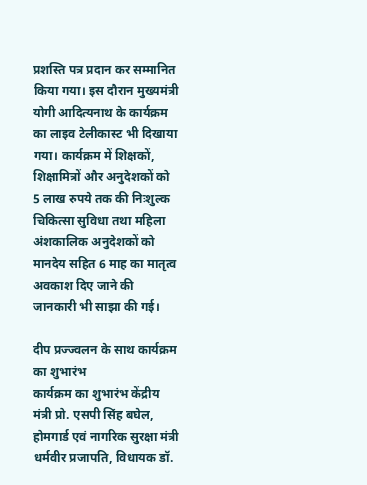प्रशस्ति पत्र प्रदान कर सम्मानित किया गया। इस दौरान मुख्यमंत्री योगी आदित्यनाथ के कार्यक्रम का लाइव टेलीकास्ट भी दिखाया गया। कार्यक्रम में शिक्षकों, शिक्षामित्रों और अनुदेशकों को 5 लाख रुपये तक की निःशुल्क चिकित्सा सुविधा तथा महिला अंशकालिक अनुदेशकों को मानदेय सहित 6 माह का मातृत्व अवकाश दिए जाने की जानकारी भी साझा की गई।

दीप प्रज्ज्वलन के साथ कार्यक्रम का शुभारंभ
कार्यक्रम का शुभारंभ केंद्रीय मंत्री प्रो. एसपी सिंह बघेल, होमगार्ड एवं नागरिक सुरक्षा मंत्री धर्मवीर प्रजापति, विधायक डॉ.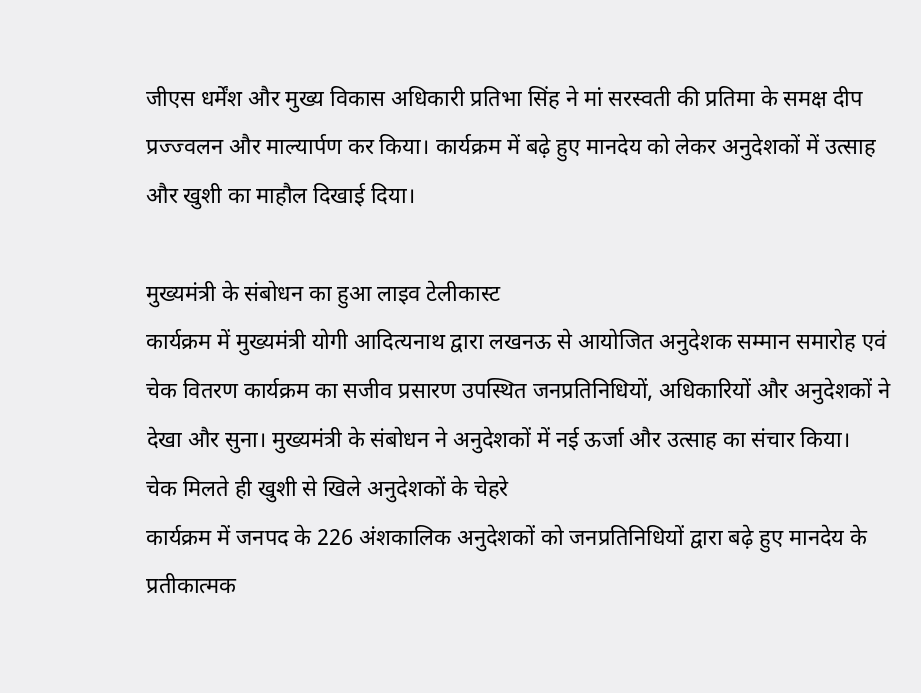जीएस धर्मेंश और मुख्य विकास अधिकारी प्रतिभा सिंह ने मां सरस्वती की प्रतिमा के समक्ष दीप प्रज्ज्वलन और माल्यार्पण कर किया। कार्यक्रम में बढ़े हुए मानदेय को लेकर अनुदेशकों में उत्साह और खुशी का माहौल दिखाई दिया।

मुख्यमंत्री के संबोधन का हुआ लाइव टेलीकास्ट
कार्यक्रम में मुख्यमंत्री योगी आदित्यनाथ द्वारा लखनऊ से आयोजित अनुदेशक सम्मान समारोह एवं चेक वितरण कार्यक्रम का सजीव प्रसारण उपस्थित जनप्रतिनिधियों, अधिकारियों और अनुदेशकों ने देखा और सुना। मुख्यमंत्री के संबोधन ने अनुदेशकों में नई ऊर्जा और उत्साह का संचार किया।
चेक मिलते ही खुशी से खिले अनुदेशकों के चेहरे
कार्यक्रम में जनपद के 226 अंशकालिक अनुदेशकों को जनप्रतिनिधियों द्वारा बढ़े हुए मानदेय के प्रतीकात्मक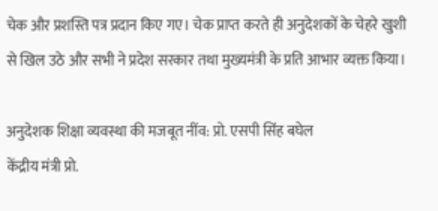चेक और प्रशस्ति पत्र प्रदान किए गए। चेक प्राप्त करते ही अनुदेशकों के चेहरे खुशी से खिल उठे और सभी ने प्रदेश सरकार तथा मुख्यमंत्री के प्रति आभार व्यक्त किया।

अनुदेशक शिक्षा व्यवस्था की मजबूत नींव: प्रो. एसपी सिंह बघेल
केंद्रीय मंत्री प्रो.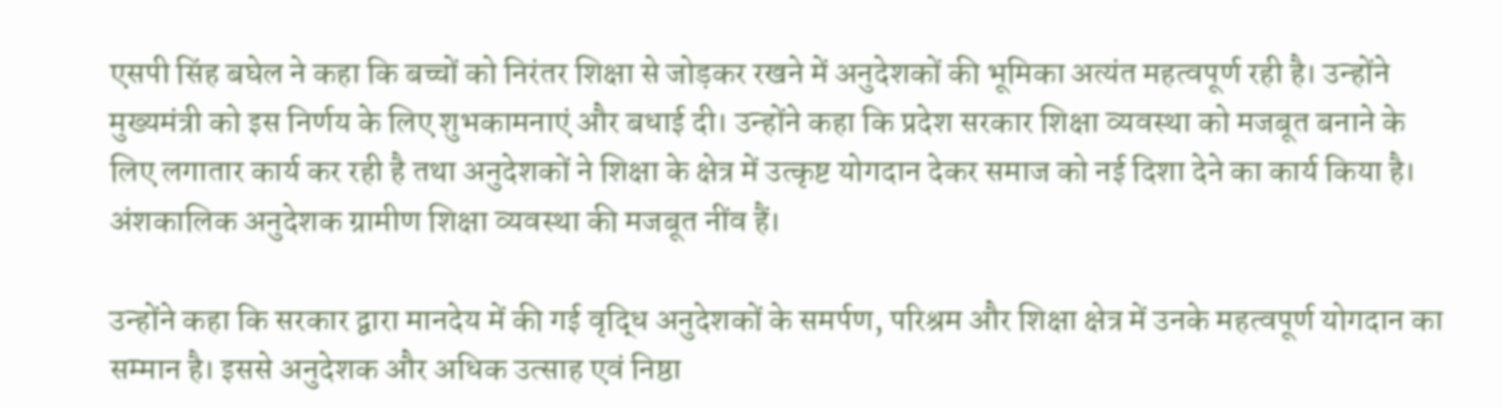एसपी सिंह बघेल ने कहा कि बच्चों को निरंतर शिक्षा से जोड़कर रखने में अनुदेशकों की भूमिका अत्यंत महत्वपूर्ण रही है। उन्होंने मुख्यमंत्री को इस निर्णय के लिए शुभकामनाएं और बधाई दी। उन्होंने कहा कि प्रदेश सरकार शिक्षा व्यवस्था को मजबूत बनाने के लिए लगातार कार्य कर रही है तथा अनुदेशकों ने शिक्षा के क्षेत्र में उत्कृष्ट योगदान देकर समाज को नई दिशा देने का कार्य किया है। अंशकालिक अनुदेशक ग्रामीण शिक्षा व्यवस्था की मजबूत नींव हैं।

उन्होंने कहा कि सरकार द्वारा मानदेय में की गई वृद्धि अनुदेशकों के समर्पण, परिश्रम और शिक्षा क्षेत्र में उनके महत्वपूर्ण योगदान का सम्मान है। इससे अनुदेशक और अधिक उत्साह एवं निष्ठा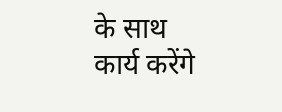के साथ कार्य करेंगे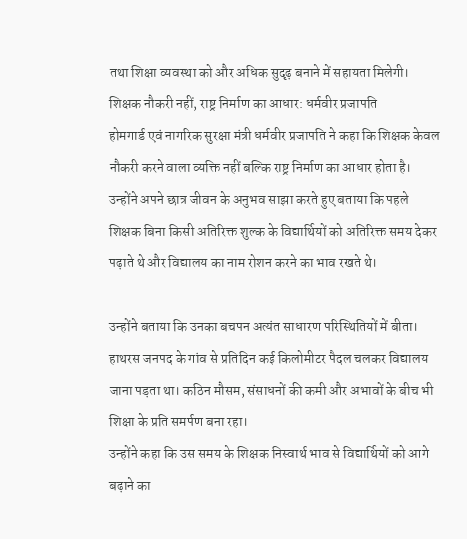तथा शिक्षा व्यवस्था को और अधिक सुदृढ़ बनाने में सहायता मिलेगी।
शिक्षक नौकरी नहीं, राष्ट्र निर्माण का आधार: धर्मवीर प्रजापति
होमगार्ड एवं नागरिक सुरक्षा मंत्री धर्मवीर प्रजापति ने कहा कि शिक्षक केवल नौकरी करने वाला व्यक्ति नहीं बल्कि राष्ट्र निर्माण का आधार होता है। उन्होंने अपने छात्र जीवन के अनुभव साझा करते हुए बताया कि पहले शिक्षक बिना किसी अतिरिक्त शुल्क के विद्यार्थियों को अतिरिक्त समय देकर पढ़ाते थे और विद्यालय का नाम रोशन करने का भाव रखते थे।

उन्होंने बताया कि उनका बचपन अत्यंत साधारण परिस्थितियों में बीता। हाथरस जनपद के गांव से प्रतिदिन कई किलोमीटर पैदल चलकर विद्यालय जाना पड़ता था। कठिन मौसम, संसाधनों की कमी और अभावों के बीच भी शिक्षा के प्रति समर्पण बना रहा।
उन्होंने कहा कि उस समय के शिक्षक निस्वार्थ भाव से विद्यार्थियों को आगे बढ़ाने का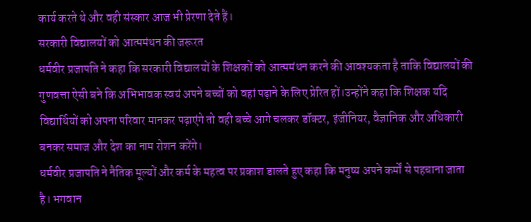कार्य करते थे और वही संस्कार आज भी प्रेरणा देते हैं।
सरकारी विद्यालयों को आत्ममंथन की जरूरत
धर्मवीर प्रजापति ने कहा कि सरकारी विद्यालयों के शिक्षकों को आत्ममंथन करने की आवश्यकता है ताकि विद्यालयों की गुणवत्ता ऐसी बने कि अभिभावक स्वयं अपने बच्चों को वहां पढ़ाने के लिए प्रेरित हों।उन्होंने कहा कि शिक्षक यदि विद्यार्थियों को अपना परिवार मानकर पढ़ाएंगे तो वही बच्चे आगे चलकर डॉक्टर, इंजीनियर, वैज्ञानिक और अधिकारी बनकर समाज और देश का नाम रोशन करेंगे।
धर्मवीर प्रजापति ने नैतिक मूल्यों और कर्म के महत्व पर प्रकाश डालते हुए कहा कि मनुष्य अपने कर्मों से पहचाना जाता है। भगवान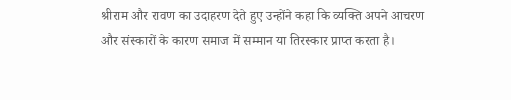श्रीराम और रावण का उदाहरण देते हुए उन्होंने कहा कि व्यक्ति अपने आचरण और संस्कारों के कारण समाज में सम्मान या तिरस्कार प्राप्त करता है।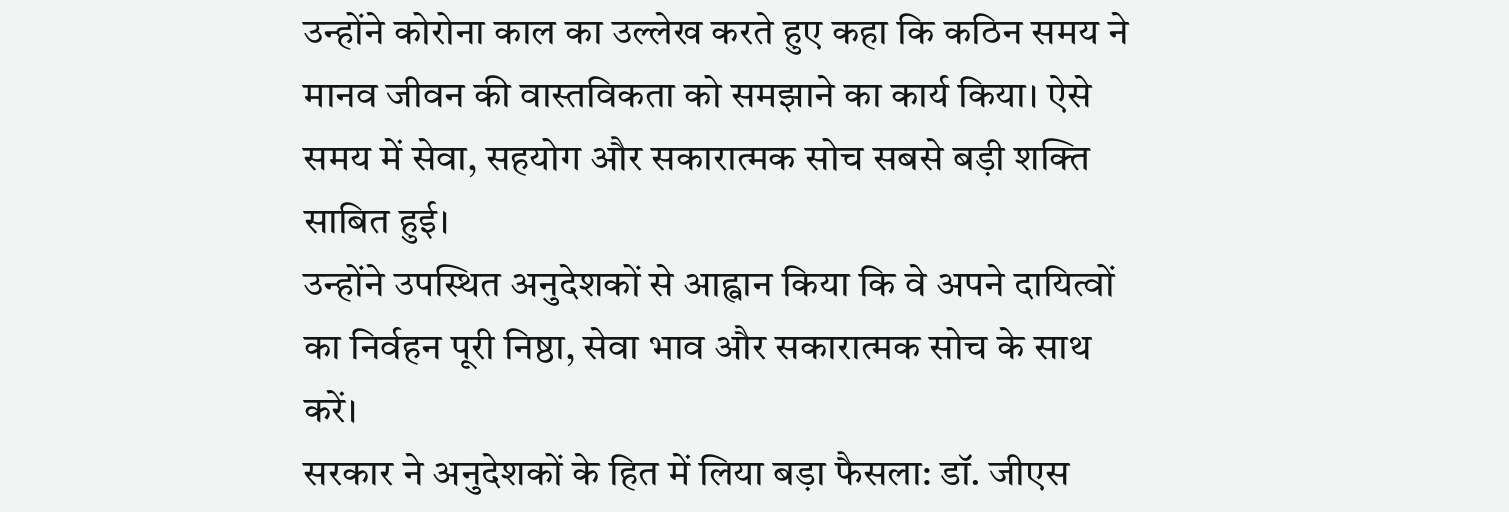उन्होंने कोरोना काल का उल्लेख करते हुए कहा कि कठिन समय ने मानव जीवन की वास्तविकता को समझाने का कार्य किया। ऐसे समय में सेवा, सहयोग और सकारात्मक सोच सबसे बड़ी शक्ति साबित हुई।
उन्होंने उपस्थित अनुदेशकों से आह्वान किया कि वे अपने दायित्वों का निर्वहन पूरी निष्ठा, सेवा भाव और सकारात्मक सोच के साथ करें।
सरकार ने अनुदेशकों के हित में लिया बड़ा फैसला: डॉ. जीएस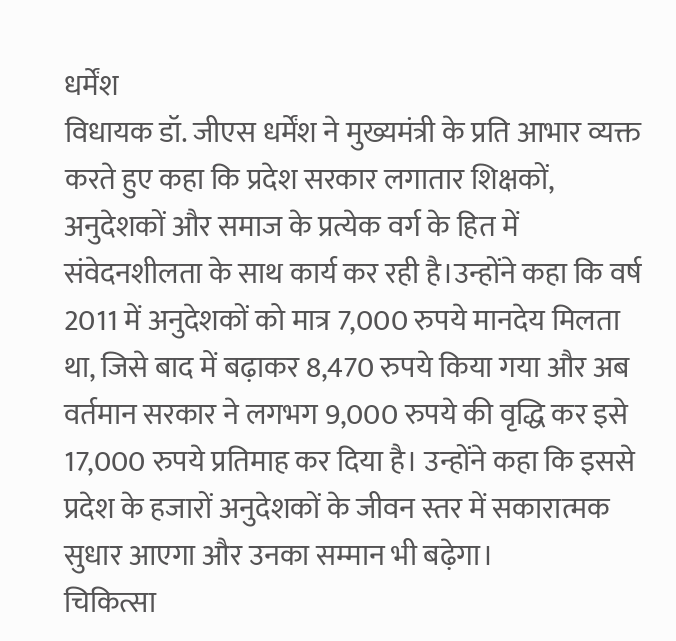धर्मेंश
विधायक डॉ. जीएस धर्मेंश ने मुख्यमंत्री के प्रति आभार व्यक्त करते हुए कहा कि प्रदेश सरकार लगातार शिक्षकों, अनुदेशकों और समाज के प्रत्येक वर्ग के हित में संवेदनशीलता के साथ कार्य कर रही है।उन्होंने कहा कि वर्ष 2011 में अनुदेशकों को मात्र 7,000 रुपये मानदेय मिलता था, जिसे बाद में बढ़ाकर 8,470 रुपये किया गया और अब वर्तमान सरकार ने लगभग 9,000 रुपये की वृद्धि कर इसे 17,000 रुपये प्रतिमाह कर दिया है। उन्होंने कहा कि इससे प्रदेश के हजारों अनुदेशकों के जीवन स्तर में सकारात्मक सुधार आएगा और उनका सम्मान भी बढ़ेगा।
चिकित्सा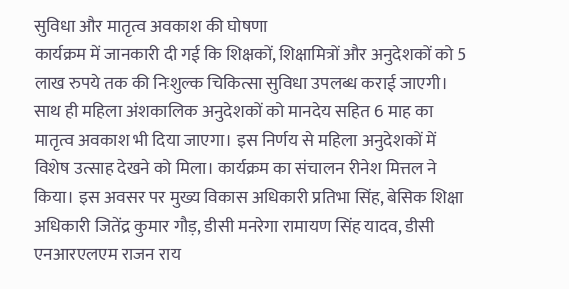सुविधा और मातृत्व अवकाश की घोषणा
कार्यक्रम में जानकारी दी गई कि शिक्षकों, शिक्षामित्रों और अनुदेशकों को 5 लाख रुपये तक की निःशुल्क चिकित्सा सुविधा उपलब्ध कराई जाएगी। साथ ही महिला अंशकालिक अनुदेशकों को मानदेय सहित 6 माह का मातृत्व अवकाश भी दिया जाएगा। इस निर्णय से महिला अनुदेशकों में विशेष उत्साह देखने को मिला। कार्यक्रम का संचालन रीनेश मित्तल ने किया। इस अवसर पर मुख्य विकास अधिकारी प्रतिभा सिंह, बेसिक शिक्षा अधिकारी जितेंद्र कुमार गौड़, डीसी मनरेगा रामायण सिंह यादव, डीसी एनआरएलएम राजन राय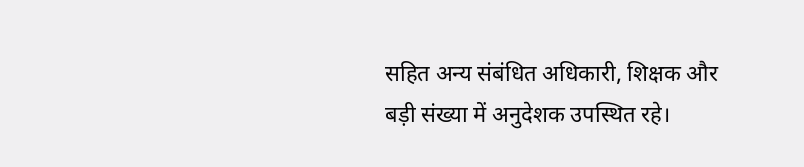सहित अन्य संबंधित अधिकारी, शिक्षक और बड़ी संख्या में अनुदेशक उपस्थित रहे।